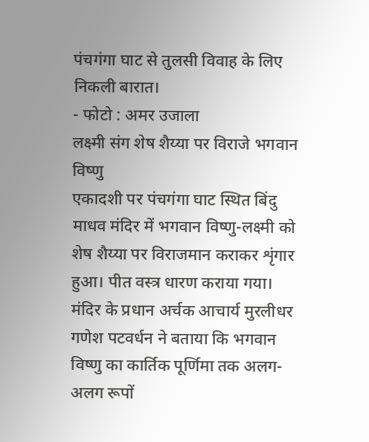पंचगंगा घाट से तुलसी विवाह के लिए निकली बारात।
- फोटो : अमर उजाला
लक्ष्मी संग शेष शैय्या पर विराजे भगवान विष्णु
एकादशी पर पंचगंगा घाट स्थित बिंदु माधव मंदिर में भगवान विष्णु-लक्ष्मी को शेष शैय्या पर विराजमान कराकर शृंगार हुआ। पीत वस्त्र धारण कराया गया। मंदिर के प्रधान अर्चक आचार्य मुरलीधर गणेश पटवर्धन ने बताया कि भगवान विष्णु का कार्तिक पूर्णिमा तक अलग-अलग रूपों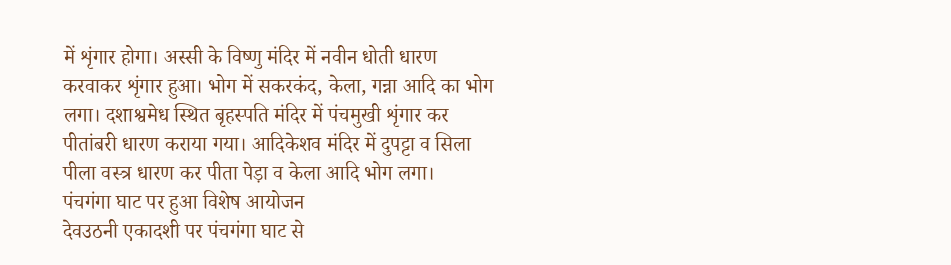में शृंगार होगा। अस्सी के विष्णु मंदिर में नवीन धोती धारण करवाकर शृंगार हुआ। भोग में सकरकंद, केला, गन्ना आदि का भोग लगा। दशाश्वमेध स्थित बृहस्पति मंदिर में पंचमुखी शृंगार कर पीतांबरी धारण कराया गया। आदिकेशव मंदिर में दुपट्टा व सिला पीला वस्त्र धारण कर पीता पेड़ा व केला आदि भोग लगा।
पंचगंगा घाट पर हुआ विशेष आयोजन
देवउठनी एकादशी पर पंचगंगा घाट से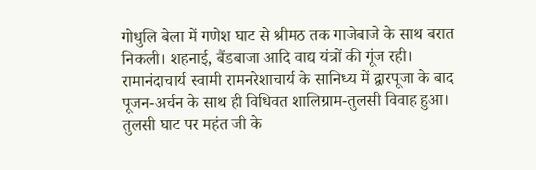गोधुलि बेला में गणेश घाट से श्रीमठ तक गाजेबाजे के साथ बरात निकली। शहनाई, बैंडबाजा आदि वाद्य यंत्रों की गूंज रही। रामानंदाचार्य स्वामी रामनरेशाचार्य के सानिध्य में द्वारपूजा के बाद पूजन-अर्चन के साथ ही विधिवत शालिग्राम-तुलसी विवाह हुआ। तुलसी घाट पर महंत जी के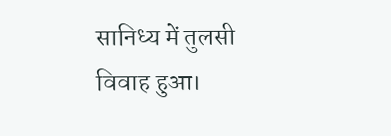सानिध्य में तुलसी विवाह हुआ।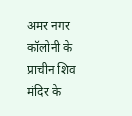अमर नगर कॉलोनी के प्राचीन शिव मंदिर के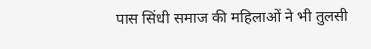पास सिंधी समाज की महिलाओं ने भी तुलसी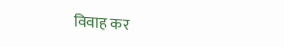विवाह कर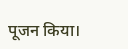पूजन किया।